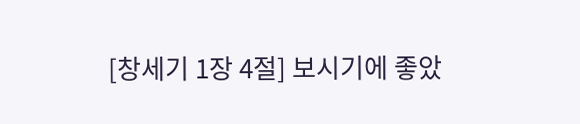[창세기 1장 4절] 보시기에 좋았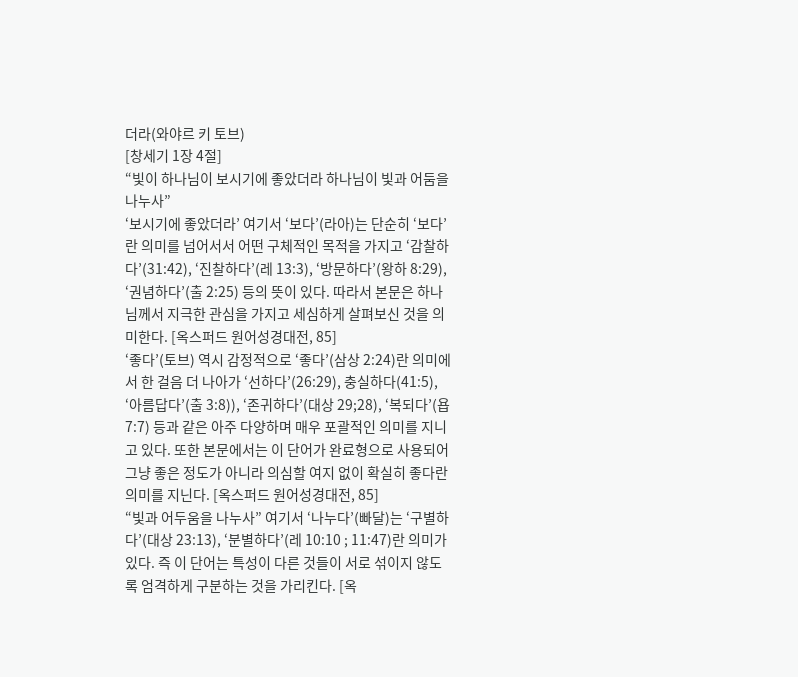더라(와야르 키 토브)
[창세기 1장 4절]
“빛이 하나님이 보시기에 좋았더라 하나님이 빛과 어둠을 나누사”
‘보시기에 좋았더라’ 여기서 ‘보다’(라아)는 단순히 ‘보다’란 의미를 넘어서서 어떤 구체적인 목적을 가지고 ‘감찰하다’(31:42), ‘진찰하다’(레 13:3), ‘방문하다’(왕하 8:29), ‘권념하다’(출 2:25) 등의 뜻이 있다. 따라서 본문은 하나님께서 지극한 관심을 가지고 세심하게 살펴보신 것을 의미한다. [옥스퍼드 원어성경대전, 85]
‘좋다’(토브) 역시 감정적으로 ‘좋다’(삼상 2:24)란 의미에서 한 걸음 더 나아가 ‘선하다’(26:29), 충실하다(41:5), ‘아름답다’(출 3:8)), ‘존귀하다’(대상 29;28), ‘복되다’(욥 7:7) 등과 같은 아주 다양하며 매우 포괄적인 의미를 지니고 있다. 또한 본문에서는 이 단어가 완료형으로 사용되어 그냥 좋은 정도가 아니라 의심할 여지 없이 확실히 좋다란 의미를 지닌다. [옥스퍼드 원어성경대전, 85]
“빛과 어두움을 나누사” 여기서 ‘나누다’(빠달)는 ‘구별하다’(대상 23:13), ‘분별하다’(레 10:10 ; 11:47)란 의미가 있다. 즉 이 단어는 특성이 다른 것들이 서로 섞이지 않도록 엄격하게 구분하는 것을 가리킨다. [옥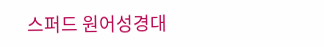스퍼드 원어성경대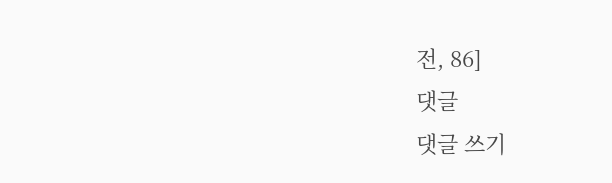전, 86]
댓글
댓글 쓰기